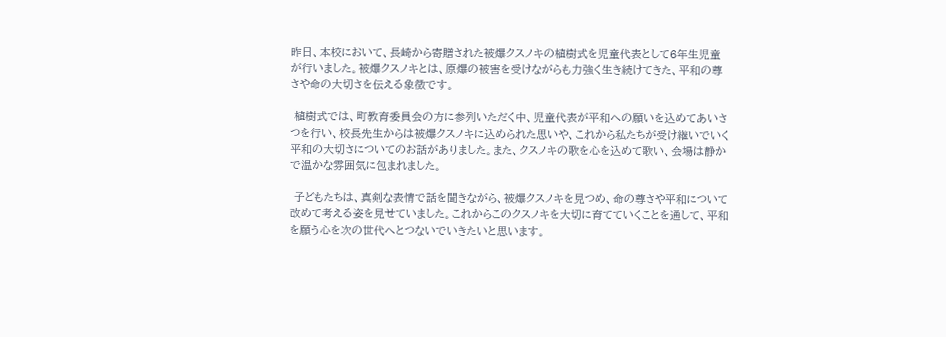昨日、本校において、長崎から寄贈された被爆クスノキの植樹式を児童代表として6年生児童が行いました。被爆クスノキとは、原爆の被害を受けながらも力強く生き続けてきた、平和の尊さや命の大切さを伝える象徴です。

 植樹式では、町教育委員会の方に参列いただく中、児童代表が平和への願いを込めてあいさつを行い、校長先生からは被爆クスノキに込められた思いや、これから私たちが受け継いでいく平和の大切さについてのお話がありました。また、クスノキの歌を心を込めて歌い、会場は静かで温かな雰囲気に包まれました。

 子どもたちは、真剣な表情で話を聞きながら、被爆クスノキを見つめ、命の尊さや平和について改めて考える姿を見せていました。これからこのクスノキを大切に育てていくことを通して、平和を願う心を次の世代へとつないでいきたいと思います。